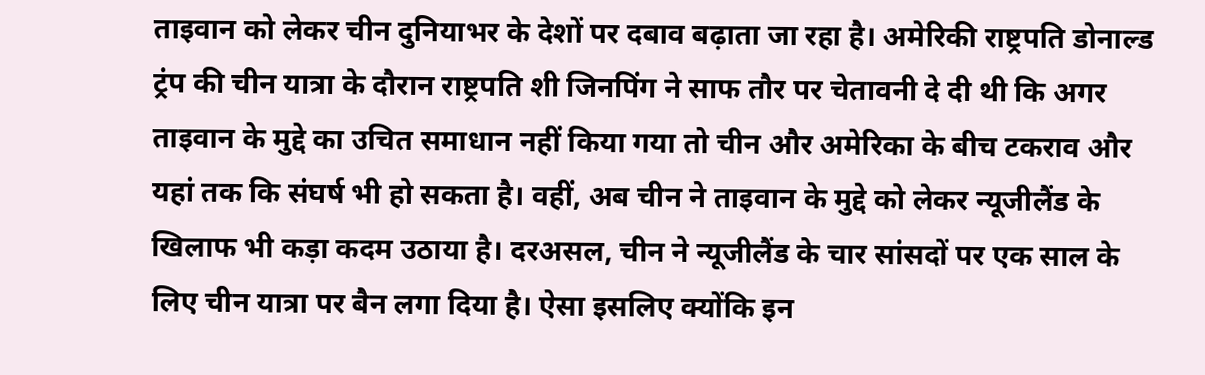ताइवान को लेकर चीन दुनियाभर के देशों पर दबाव बढ़ाता जा रहा है। अमेरिकी राष्ट्रपति डोनाल्ड ट्रंप की चीन यात्रा के दौरान राष्ट्रपति शी जिनपिंग ने साफ तौर पर चेतावनी दे दी थी कि अगर ताइवान के मुद्दे का उचित समाधान नहीं किया गया तो चीन और अमेरिका के बीच टकराव और यहां तक कि संघर्ष भी हो सकता है। वहीं, अब चीन ने ताइवान के मुद्दे को लेकर न्यूजीलैंड के खिलाफ भी कड़ा कदम उठाया है। दरअसल, चीन ने न्यूजीलैंड के चार सांसदों पर एक साल के लिए चीन यात्रा पर बैन लगा दिया है। ऐसा इसलिए क्योंकि इन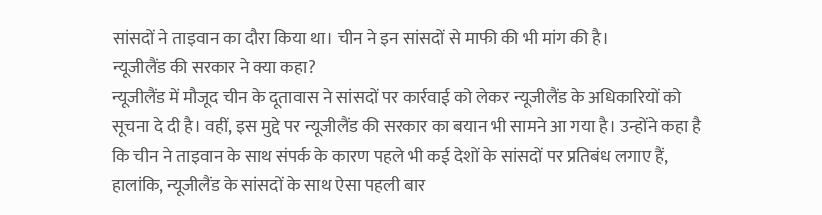सांसदों ने ताइवान का दौरा किया था। चीन ने इन सांसदों से माफी की भी मांग की है।
न्यूजीलैंड की सरकार ने क्या कहा?
न्यूजीलैंड में मौजूद चीन के दूतावास ने सांसदों पर कार्रवाई को लेकर न्यूजीलैंड के अधिकारियों को सूचना दे दी है। वहीं, इस मुद्दे पर न्यूजीलैंड की सरकार का बयान भी सामने आ गया है। उन्होंने कहा है कि चीन ने ताइवान के साथ संपर्क के कारण पहले भी कई देशों के सांसदों पर प्रतिबंध लगाए हैं, हालांकि, न्यूजीलैंड के सांसदों के साथ ऐसा पहली बार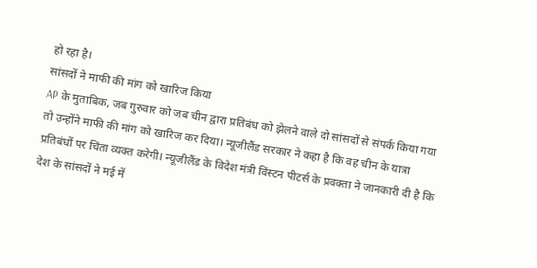हो रहा है।
सांसदों ने माफी की मांग को खारिज किया
AP के मुताबिक, जब गुरुवार को जब चीन द्वारा प्रतिबंध को झेलने वाले दो सांसदों से संपर्क किया गया तो उन्होंने माफी की मांग को खारिज कर दिया। न्यूजीलैंड सरकार ने कहा है कि वह चीन के यात्रा प्रतिबंधों पर चिंता व्यक्त करेगी। न्यूजीलैंड के विदेश मंत्री विंस्टन पीटर्स के प्रवक्ता ने जानकारी दी है कि देश के सांसदों ने मई में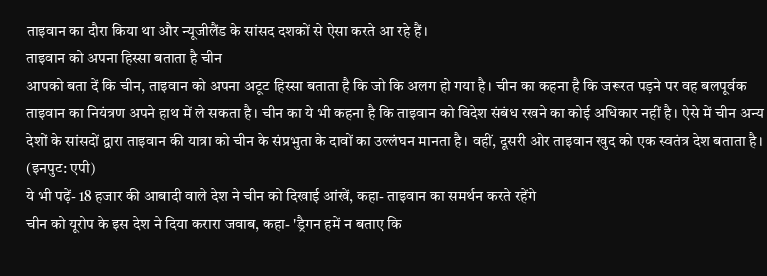ताइवान का दौरा किया था और न्यूजीलैंड के सांसद दशकों से ऐसा करते आ रहे हैं।
ताइवान को अपना हिस्सा बताता है चीन
आपको बता दें कि चीन, ताइवान को अपना अटूट हिस्सा बताता है कि जो कि अलग हो गया है। चीन का कहना है कि जरूरत पड़ने पर वह बलपूर्वक ताइवान का नियंत्रण अपने हाथ में ले सकता है। चीन का ये भी कहना है कि ताइवान को विदेश संबंध रखने का कोई अधिकार नहीं है। ऐसे में चीन अन्य देशों के सांसदों द्वारा ताइवान की यात्रा को चीन के संप्रभुता के दावों का उल्लंघन मानता है। वहीं, दूसरी ओर ताइवान खुद को एक स्वतंत्र देश बताता है। (इनपुट: एपी)
ये भी पढ़ें- 18 हजार की आबादी वाले देश ने चीन को दिखाई आंखें, कहा- ताइवान का समर्थन करते रहेंगे
चीन को यूरोप के इस देश ने दिया करारा जवाब, कहा- 'ड्रैगन हमें न बताए कि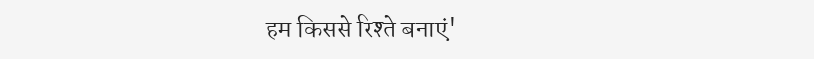हम किससे रिश्ते बनाएं'